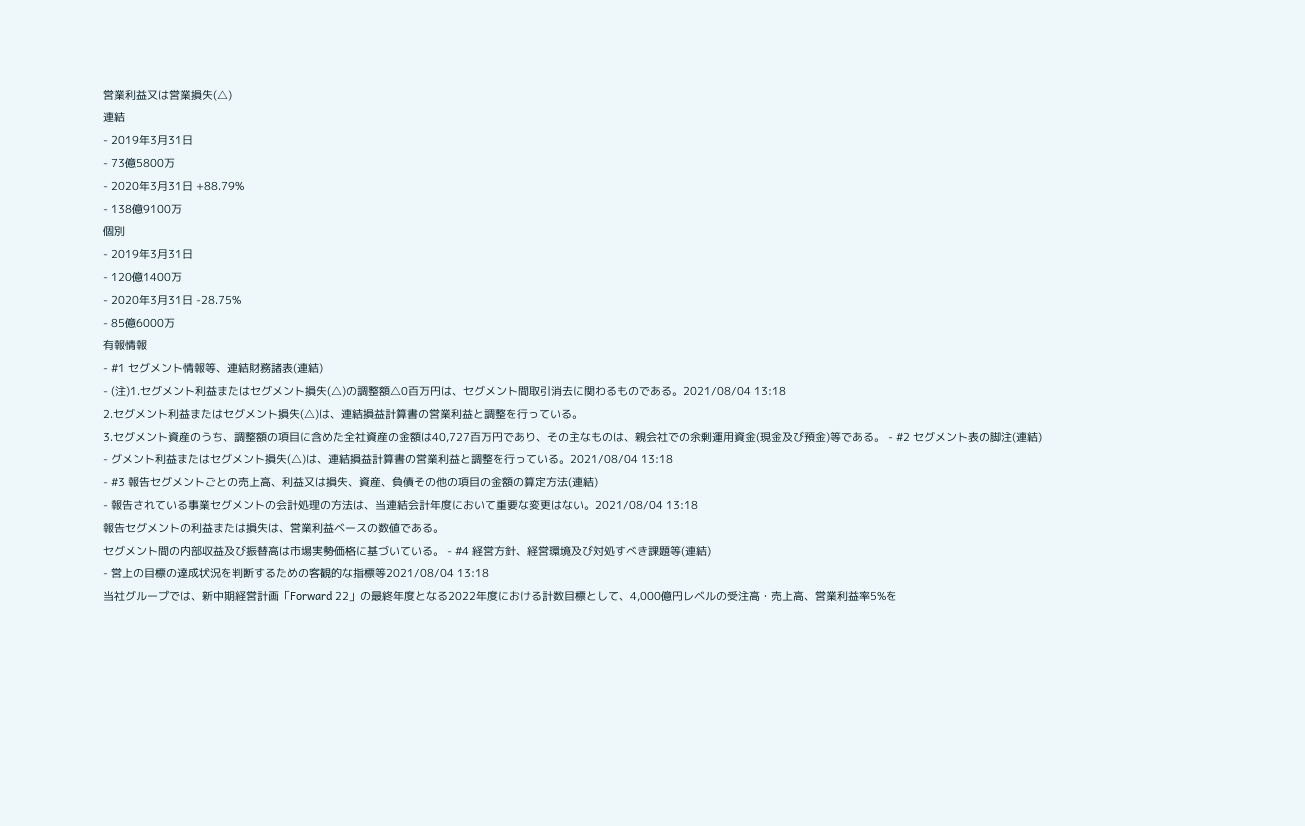営業利益又は営業損失(△)
連結
- 2019年3月31日
- 73億5800万
- 2020年3月31日 +88.79%
- 138億9100万
個別
- 2019年3月31日
- 120億1400万
- 2020年3月31日 -28.75%
- 85億6000万
有報情報
- #1 セグメント情報等、連結財務諸表(連結)
- (注)1.セグメント利益またはセグメント損失(△)の調整額△0百万円は、セグメント間取引消去に関わるものである。2021/08/04 13:18
2.セグメント利益またはセグメント損失(△)は、連結損益計算書の営業利益と調整を行っている。
3.セグメント資産のうち、調整額の項目に含めた全社資産の金額は40,727百万円であり、その主なものは、親会社での余剰運用資金(現金及び預金)等である。 - #2 セグメント表の脚注(連結)
- グメント利益またはセグメント損失(△)は、連結損益計算書の営業利益と調整を行っている。2021/08/04 13:18
- #3 報告セグメントごとの売上高、利益又は損失、資産、負債その他の項目の金額の算定方法(連結)
- 報告されている事業セグメントの会計処理の方法は、当連結会計年度において重要な変更はない。2021/08/04 13:18
報告セグメントの利益または損失は、営業利益ベースの数値である。
セグメント間の内部収益及び振替高は市場実勢価格に基づいている。 - #4 経営方針、経営環境及び対処すべき課題等(連結)
- 営上の目標の達成状況を判断するための客観的な指標等2021/08/04 13:18
当社グループでは、新中期経営計画「Forward 22」の最終年度となる2022年度における計数目標として、4,000億円レベルの受注高・売上高、営業利益率5%を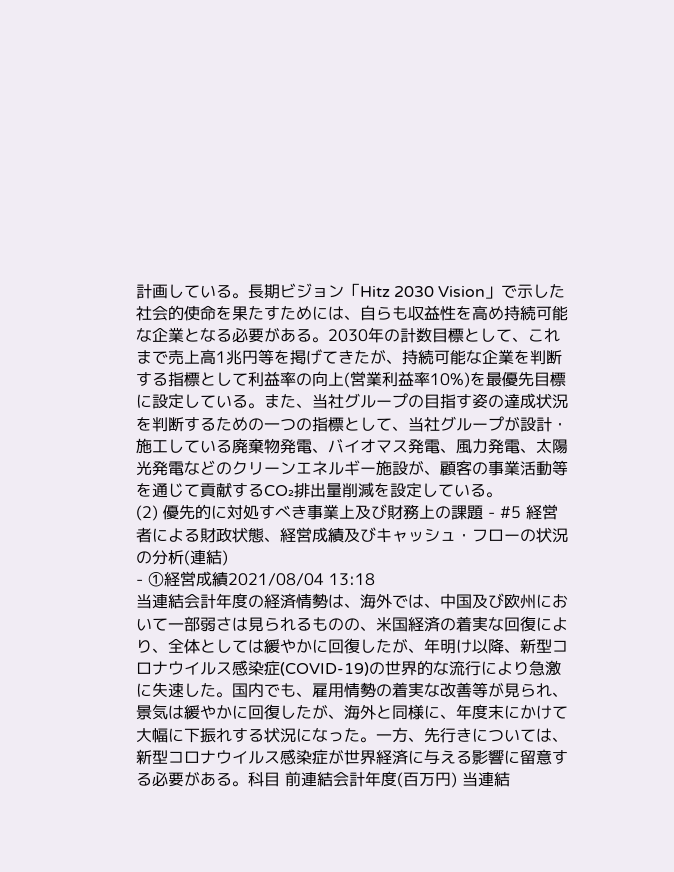計画している。長期ビジョン「Hitz 2030 Vision」で示した社会的使命を果たすためには、自らも収益性を高め持続可能な企業となる必要がある。2030年の計数目標として、これまで売上高1兆円等を掲げてきたが、持続可能な企業を判断する指標として利益率の向上(営業利益率10%)を最優先目標に設定している。また、当社グループの目指す姿の達成状況を判断するための一つの指標として、当社グループが設計・施工している廃棄物発電、バイオマス発電、風力発電、太陽光発電などのクリーンエネルギー施設が、顧客の事業活動等を通じて貢献するCO₂排出量削減を設定している。
(2) 優先的に対処すべき事業上及び財務上の課題 - #5 経営者による財政状態、経営成績及びキャッシュ・フローの状況の分析(連結)
- ①経営成績2021/08/04 13:18
当連結会計年度の経済情勢は、海外では、中国及び欧州において一部弱さは見られるものの、米国経済の着実な回復により、全体としては緩やかに回復したが、年明け以降、新型コロナウイルス感染症(COVID-19)の世界的な流行により急激に失速した。国内でも、雇用情勢の着実な改善等が見られ、景気は緩やかに回復したが、海外と同様に、年度末にかけて大幅に下振れする状況になった。一方、先行きについては、新型コロナウイルス感染症が世界経済に与える影響に留意する必要がある。科目 前連結会計年度(百万円) 当連結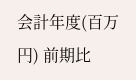会計年度(百万円) 前期比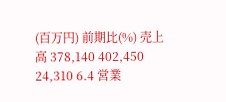(百万円) 前期比(%) 売上高 378,140 402,450 24,310 6.4 営業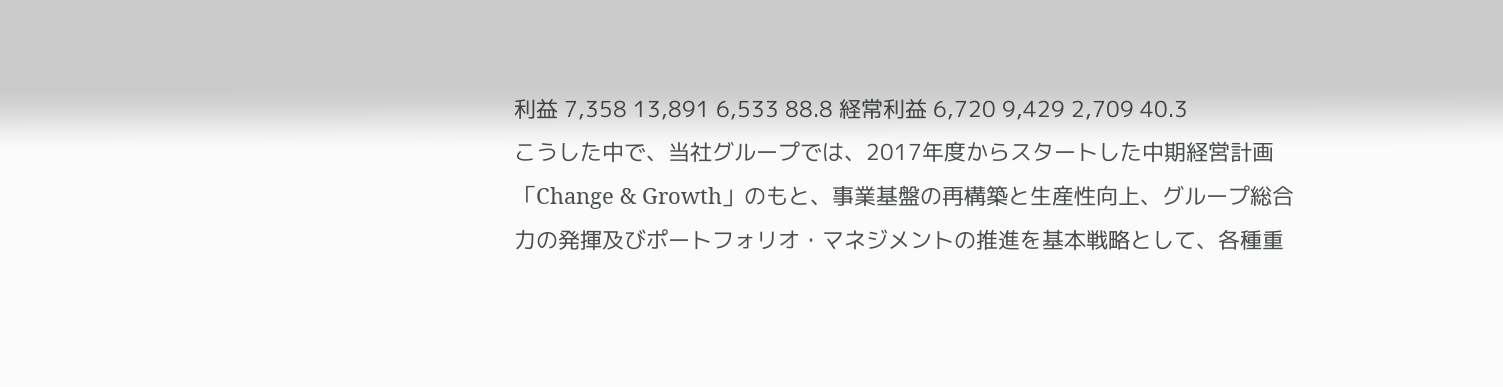利益 7,358 13,891 6,533 88.8 経常利益 6,720 9,429 2,709 40.3
こうした中で、当社グループでは、2017年度からスタートした中期経営計画「Change & Growth」のもと、事業基盤の再構築と生産性向上、グループ総合力の発揮及びポートフォリオ・マネジメントの推進を基本戦略として、各種重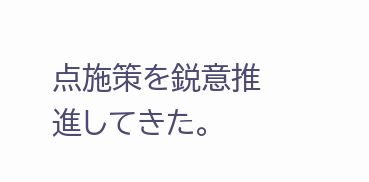点施策を鋭意推進してきた。